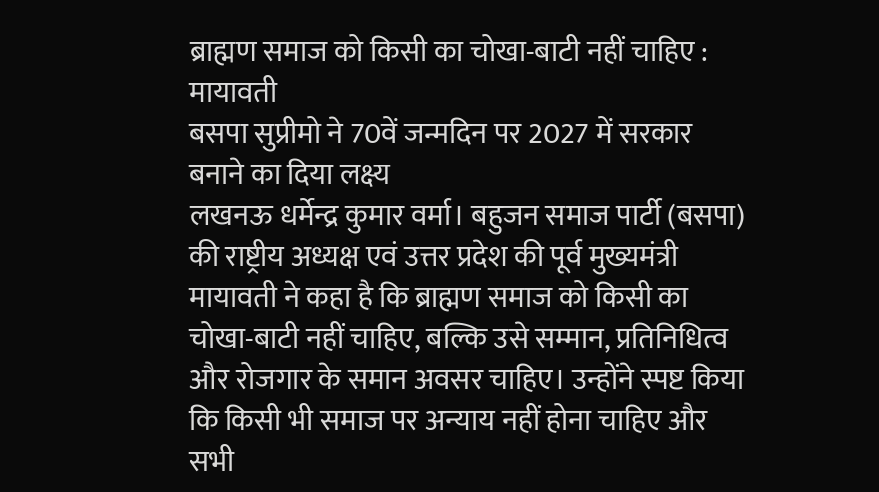ब्राह्मण समाज को किसी का चोखा-बाटी नहीं चाहिए : मायावती
बसपा सुप्रीमो ने 70वें जन्मदिन पर 2027 में सरकार बनाने का दिया लक्ष्य
लखनऊ धर्मेन्द्र कुमार वर्मा। बहुजन समाज पार्टी (बसपा) की राष्ट्रीय अध्यक्ष एवं उत्तर प्रदेश की पूर्व मुख्यमंत्री मायावती ने कहा है कि ब्राह्मण समाज को किसी का चोखा-बाटी नहीं चाहिए, बल्कि उसे सम्मान, प्रतिनिधित्व और रोजगार के समान अवसर चाहिए। उन्होंने स्पष्ट किया कि किसी भी समाज पर अन्याय नहीं होना चाहिए और सभी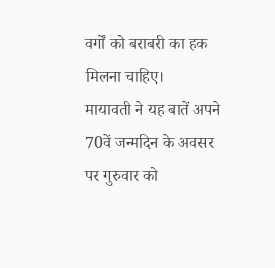वर्गों को बराबरी का हक मिलना चाहिए।
मायावती ने यह बातें अपने 70वें जन्मदिन के अवसर पर गुरुवार को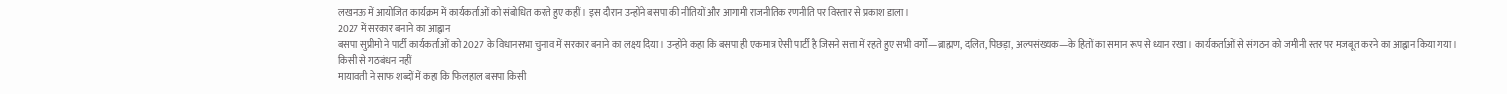लखनऊ में आयोजित कार्यक्रम में कार्यकर्ताओं को संबोधित करते हुए कहीं। इस दौरान उन्होंने बसपा की नीतियों और आगामी राजनीतिक रणनीति पर विस्तार से प्रकाश डाला।
2027 में सरकार बनाने का आह्वान
बसपा सुप्रीमो ने पार्टी कार्यकर्ताओं को 2027 के विधानसभा चुनाव में सरकार बनाने का लक्ष्य दिया। उन्होंने कहा कि बसपा ही एकमात्र ऐसी पार्टी है जिसने सत्ता में रहते हुए सभी वर्गों—ब्राह्मण, दलित, पिछड़ा, अल्पसंख्यक—के हितों का समान रूप से ध्यान रखा। कार्यकर्ताओं से संगठन को जमीनी स्तर पर मजबूत करने का आह्वान किया गया।
किसी से गठबंधन नहीं
मायावती ने साफ शब्दों में कहा कि फिलहाल बसपा किसी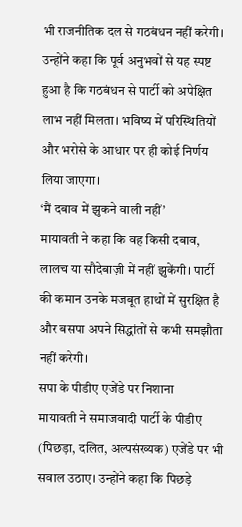भी राजनीतिक दल से गठबंधन नहीं करेगी। उन्होंने कहा कि पूर्व अनुभवों से यह स्पष्ट हुआ है कि गठबंधन से पार्टी को अपेक्षित लाभ नहीं मिलता। भविष्य में परिस्थितियों और भरोसे के आधार पर ही कोई निर्णय लिया जाएगा।
‘मैं दबाव में झुकने वाली नहीं’
मायावती ने कहा कि वह किसी दबाव, लालच या सौदेबाज़ी में नहीं झुकेंगी। पार्टी की कमान उनके मजबूत हाथों में सुरक्षित है और बसपा अपने सिद्धांतों से कभी समझौता नहीं करेगी।
सपा के पीडीए एजेंडे पर निशाना
मायावती ने समाजवादी पार्टी के पीडीए (पिछड़ा, दलित, अल्पसंख्यक) एजेंडे पर भी सवाल उठाए। उन्होंने कहा कि पिछड़े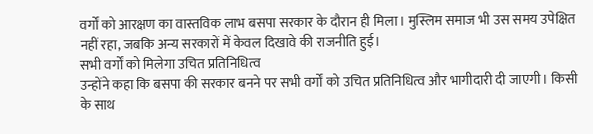वर्गों को आरक्षण का वास्तविक लाभ बसपा सरकार के दौरान ही मिला। मुस्लिम समाज भी उस समय उपेक्षित नहीं रहा, जबकि अन्य सरकारों में केवल दिखावे की राजनीति हुई।
सभी वर्गों को मिलेगा उचित प्रतिनिधित्व
उन्होंने कहा कि बसपा की सरकार बनने पर सभी वर्गों को उचित प्रतिनिधित्व और भागीदारी दी जाएगी। किसी के साथ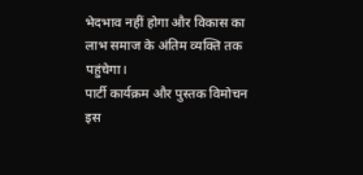भेदभाव नहीं होगा और विकास का लाभ समाज के अंतिम व्यक्ति तक पहुंचेगा।
पार्टी कार्यक्रम और पुस्तक विमोचन
इस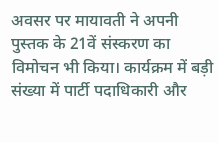अवसर पर मायावती ने अपनी पुस्तक के 21वें संस्करण का विमोचन भी किया। कार्यक्रम में बड़ी संख्या में पार्टी पदाधिकारी और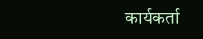कार्यकर्ता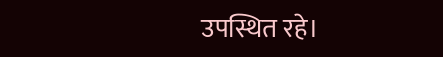उपस्थित रहे।